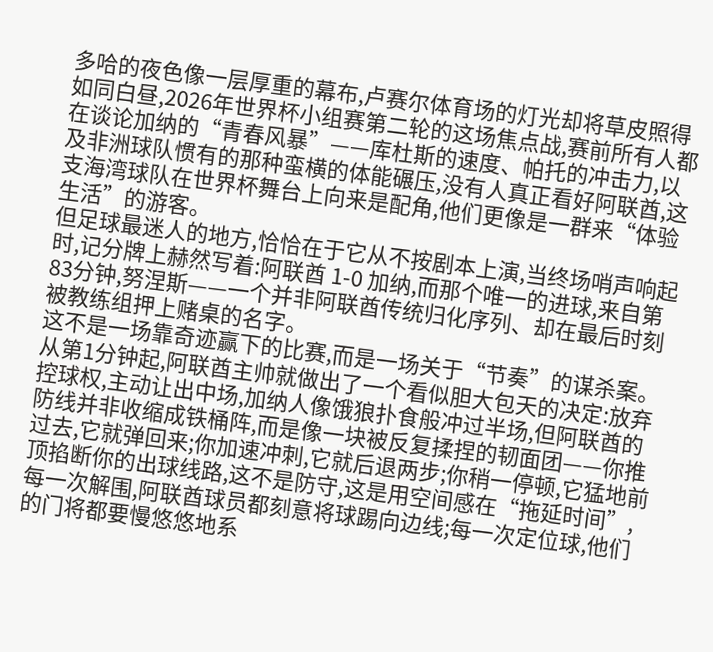多哈的夜色像一层厚重的幕布,卢赛尔体育场的灯光却将草皮照得如同白昼,2026年世界杯小组赛第二轮的这场焦点战,赛前所有人都在谈论加纳的“青春风暴”——库杜斯的速度、帕托的冲击力,以及非洲球队惯有的那种蛮横的体能碾压,没有人真正看好阿联酋,这支海湾球队在世界杯舞台上向来是配角,他们更像是一群来“体验生活”的游客。
但足球最迷人的地方,恰恰在于它从不按剧本上演,当终场哨声响起时,记分牌上赫然写着:阿联酋 1-0 加纳,而那个唯一的进球,来自第83分钟,努涅斯——一个并非阿联酋传统归化序列、却在最后时刻被教练组押上赌桌的名字。
这不是一场靠奇迹赢下的比赛,而是一场关于“节奏”的谋杀案。
从第1分钟起,阿联酋主帅就做出了一个看似胆大包天的决定:放弃控球权,主动让出中场,加纳人像饿狼扑食般冲过半场,但阿联酋的防线并非收缩成铁桶阵,而是像一块被反复揉捏的韧面团——你推过去,它就弹回来;你加速冲刺,它就后退两步;你稍一停顿,它猛地前顶掐断你的出球线路,这不是防守,这是用空间感在“拖延时间”,每一次解围,阿联酋球员都刻意将球踢向边线;每一次定位球,他们的门将都要慢悠悠地系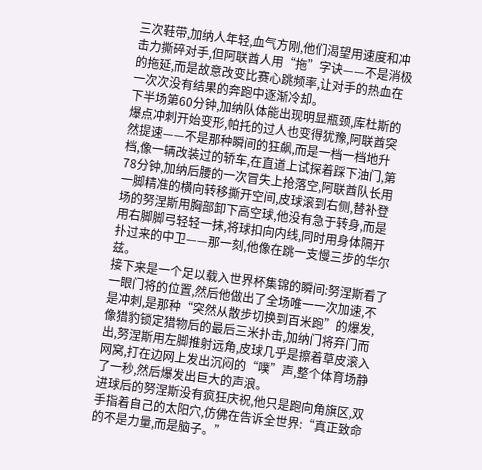三次鞋带,加纳人年轻,血气方刚,他们渴望用速度和冲击力撕碎对手,但阿联酋人用“拖”字诀——不是消极的拖延,而是故意改变比赛心跳频率,让对手的热血在一次次没有结果的奔跑中逐渐冷却。
下半场第60分钟,加纳队体能出现明显瓶颈,库杜斯的爆点冲刺开始变形,帕托的过人也变得犹豫,阿联酋突然提速——不是那种瞬间的狂飙,而是一档一档地升档,像一辆改装过的轿车,在直道上试探着踩下油门,第78分钟,加纳后腰的一次冒失上抢落空,阿联酋队长用一脚精准的横向转移撕开空间,皮球滚到右侧,替补登场的努涅斯用胸部卸下高空球,他没有急于转身,而是用右脚脚弓轻轻一抹,将球扣向内线,同时用身体隔开扑过来的中卫——那一刻,他像在跳一支慢三步的华尔兹。
接下来是一个足以载入世界杯集锦的瞬间:努涅斯看了一眼门将的位置,然后他做出了全场唯一一次加速,不是冲刺,是那种“突然从散步切换到百米跑”的爆发,像猎豹锁定猎物后的最后三米扑击,加纳门将弃门而出,努涅斯用左脚推射远角,皮球几乎是擦着草皮滚入网窝,打在边网上发出沉闷的“噗”声,整个体育场静了一秒,然后爆发出巨大的声浪。
进球后的努涅斯没有疯狂庆祝,他只是跑向角旗区,双手指着自己的太阳穴,仿佛在告诉全世界:“真正致命的不是力量,而是脑子。”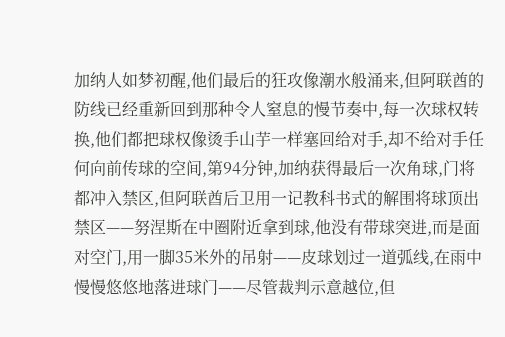加纳人如梦初醒,他们最后的狂攻像潮水般涌来,但阿联酋的防线已经重新回到那种令人窒息的慢节奏中,每一次球权转换,他们都把球权像烫手山芋一样塞回给对手,却不给对手任何向前传球的空间,第94分钟,加纳获得最后一次角球,门将都冲入禁区,但阿联酋后卫用一记教科书式的解围将球顶出禁区——努涅斯在中圈附近拿到球,他没有带球突进,而是面对空门,用一脚35米外的吊射——皮球划过一道弧线,在雨中慢慢悠悠地落进球门——尽管裁判示意越位,但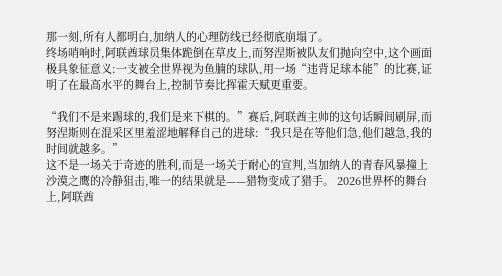那一刻,所有人都明白,加纳人的心理防线已经彻底崩塌了。
终场哨响时,阿联酋球员集体跪倒在草皮上,而努涅斯被队友们抛向空中,这个画面极具象征意义:一支被全世界视为鱼腩的球队,用一场“违背足球本能”的比赛,证明了在最高水平的舞台上,控制节奏比挥霍天赋更重要。

“我们不是来踢球的,我们是来下棋的。”赛后,阿联酋主帅的这句话瞬间刷屏,而努涅斯则在混采区里羞涩地解释自己的进球:“我只是在等他们急,他们越急,我的时间就越多。”
这不是一场关于奇迹的胜利,而是一场关于耐心的宣判,当加纳人的青春风暴撞上沙漠之鹰的冷静狙击,唯一的结果就是——猎物变成了猎手。 2026世界杯的舞台上,阿联酋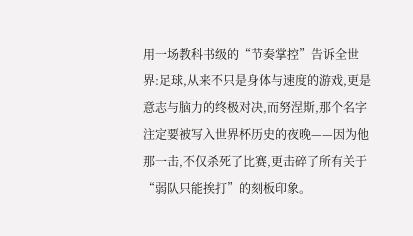用一场教科书级的“节奏掌控”告诉全世界:足球,从来不只是身体与速度的游戏,更是意志与脑力的终极对决,而努涅斯,那个名字注定要被写入世界杯历史的夜晚——因为他那一击,不仅杀死了比赛,更击碎了所有关于“弱队只能挨打”的刻板印象。